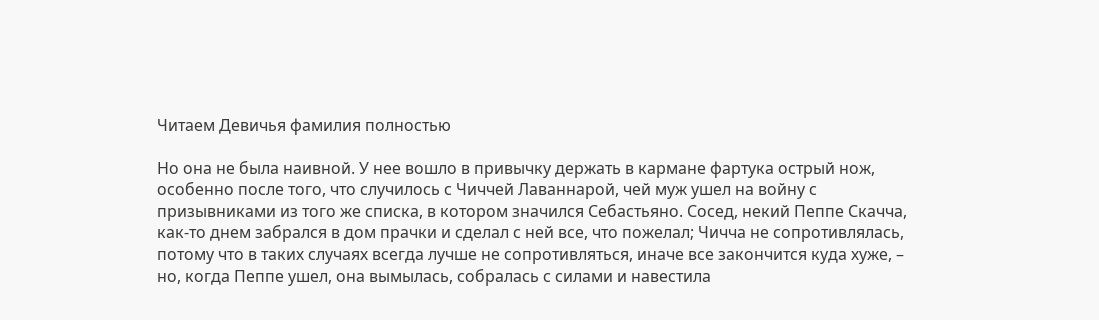Читаем Девичья фамилия полностью

Но она не была наивной. У нее вошло в привычку держать в кармане фартука острый нож, особенно после того, что случилось с Чиччей Лаваннарой, чей муж ушел на войну с призывниками из того же списка, в котором значился Себастьяно. Сосед, некий Пеппе Скачча, как-то днем забрался в дом прачки и сделал с ней все, что пожелал; Чичча не сопротивлялась, потому что в таких случаях всегда лучше не сопротивляться, иначе все закончится куда хуже, – но, когда Пеппе ушел, она вымылась, собралась с силами и навестила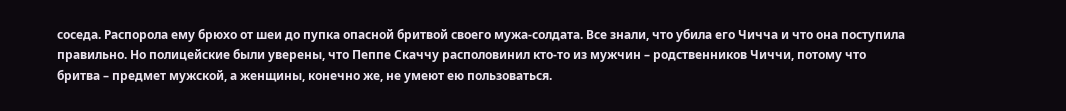соседа. Распорола ему брюхо от шеи до пупка опасной бритвой своего мужа-солдата. Все знали, что убила его Чичча и что она поступила правильно. Но полицейские были уверены, что Пеппе Скаччу располовинил кто-то из мужчин – родственников Чиччи, потому что бритва – предмет мужской, а женщины, конечно же, не умеют ею пользоваться.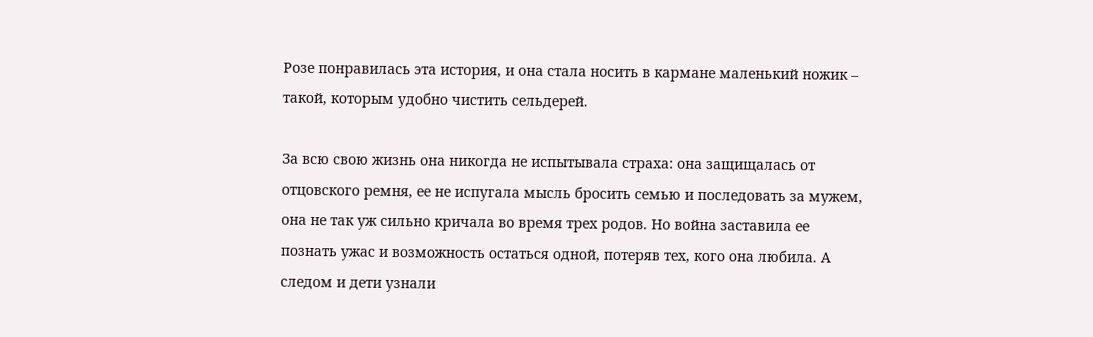Розе понравилась эта история, и она стала носить в кармане маленький ножик – такой, которым удобно чистить сельдерей.

За всю свою жизнь она никогда не испытывала страха: она защищалась от отцовского ремня, ее не испугала мысль бросить семью и последовать за мужем, она не так уж сильно кричала во время трех родов. Но война заставила ее познать ужас и возможность остаться одной, потеряв тех, кого она любила. А следом и дети узнали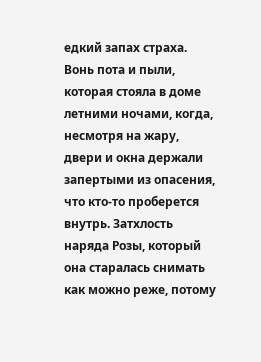едкий запах страха. Вонь пота и пыли, которая стояла в доме летними ночами, когда, несмотря на жару, двери и окна держали запертыми из опасения, что кто-то проберется внутрь. Затхлость наряда Розы, который она старалась снимать как можно реже, потому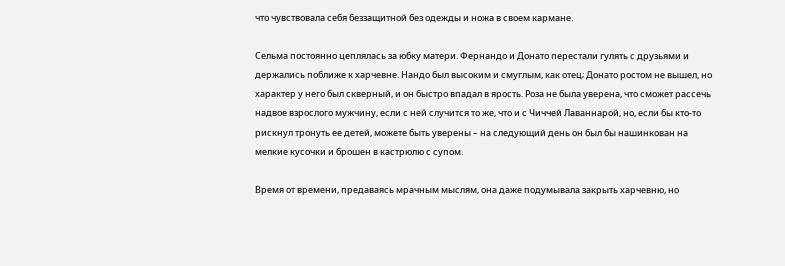что чувствовала себя беззащитной без одежды и ножа в своем кармане.

Сельма постоянно цеплялась за юбку матери. Фернандо и Донато перестали гулять с друзьями и держались поближе к харчевне. Нандо был высоким и смуглым, как отец; Донато ростом не вышел, но характер у него был скверный, и он быстро впадал в ярость. Роза не была уверена, что сможет рассечь надвое взрослого мужчину, если с ней случится то же, что и с Чиччей Лаваннарой, но, если бы кто-то рискнул тронуть ее детей, можете быть уверены – на следующий день он был бы нашинкован на мелкие кусочки и брошен в кастрюлю с супом.

Время от времени, предаваясь мрачным мыслям, она даже подумывала закрыть харчевню, но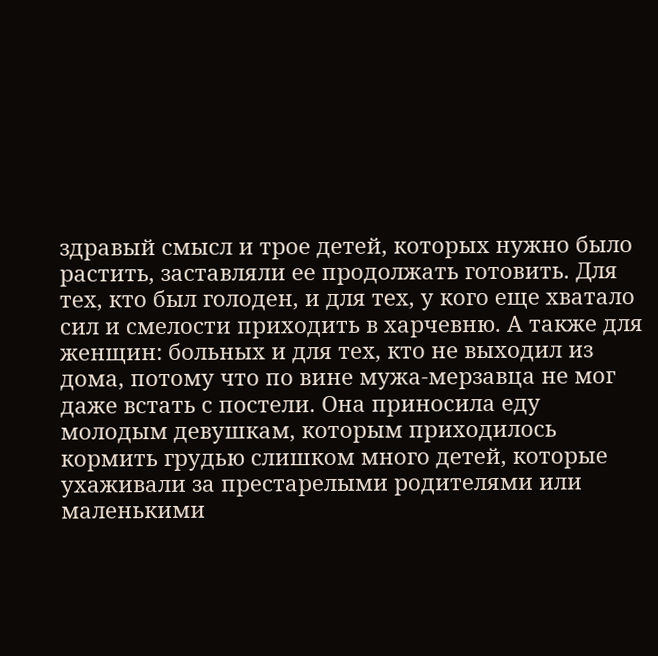здравый смысл и трое детей, которых нужно было растить, заставляли ее продолжать готовить. Для тех, кто был голоден, и для тех, у кого еще хватало сил и смелости приходить в харчевню. А также для женщин: больных и для тех, кто не выходил из дома, потому что по вине мужа-мерзавца не мог даже встать с постели. Она приносила еду молодым девушкам, которым приходилось кормить грудью слишком много детей, которые ухаживали за престарелыми родителями или маленькими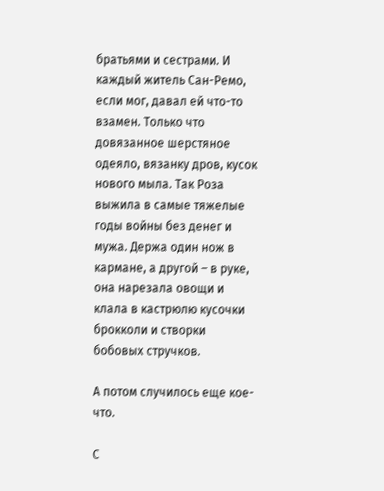братьями и сестрами. И каждый житель Сан-Ремо, если мог, давал ей что-то взамен. Только что довязанное шерстяное одеяло, вязанку дров, кусок нового мыла. Так Роза выжила в самые тяжелые годы войны без денег и мужа. Держа один нож в кармане, а другой – в руке, она нарезала овощи и клала в кастрюлю кусочки брокколи и створки бобовых стручков.

А потом случилось еще кое-что.

С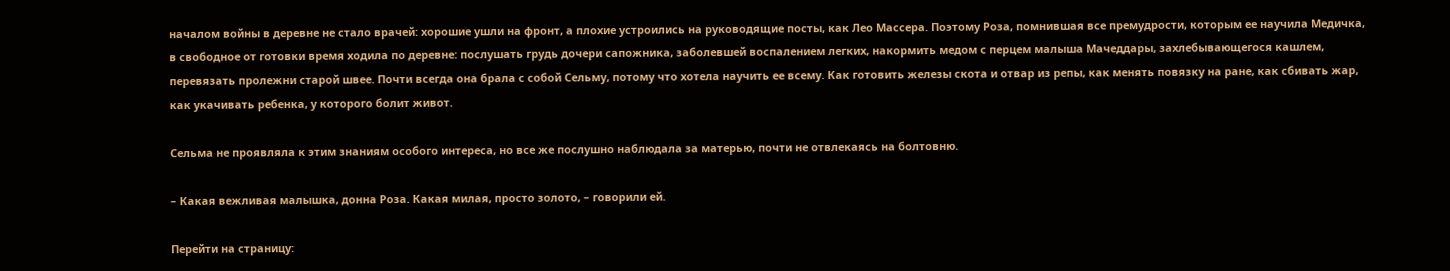началом войны в деревне не стало врачей: хорошие ушли на фронт, а плохие устроились на руководящие посты, как Лео Массера. Поэтому Роза, помнившая все премудрости, которым ее научила Медичка, в свободное от готовки время ходила по деревне: послушать грудь дочери сапожника, заболевшей воспалением легких, накормить медом с перцем малыша Мачеддары, захлебывающегося кашлем, перевязать пролежни старой швее. Почти всегда она брала с собой Сельму, потому что хотела научить ее всему. Как готовить железы скота и отвар из репы, как менять повязку на ране, как сбивать жар, как укачивать ребенка, у которого болит живот.

Сельма не проявляла к этим знаниям особого интереса, но все же послушно наблюдала за матерью, почти не отвлекаясь на болтовню.

– Какая вежливая малышка, донна Роза. Какая милая, просто золото, – говорили ей.

Перейти на страницу: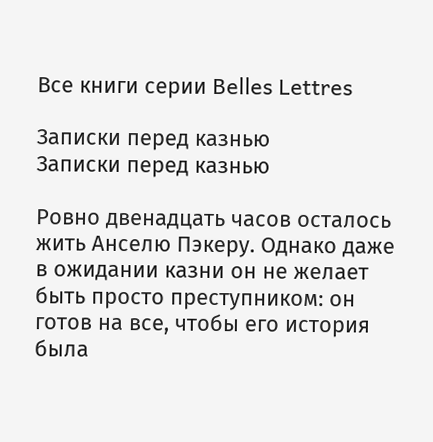Все книги серии Belles Lettres

Записки перед казнью
Записки перед казнью

Ровно двенадцать часов осталось жить Анселю Пэкеру. Однако даже в ожидании казни он не желает быть просто преступником: он готов на все, чтобы его история была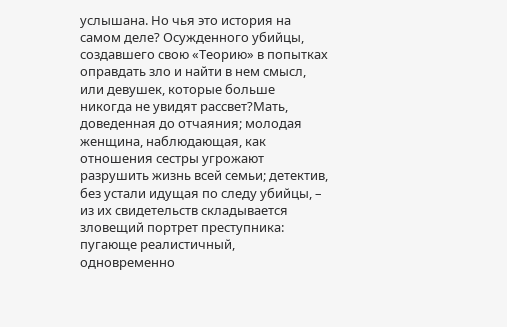услышана. Но чья это история на самом деле? Осужденного убийцы, создавшего свою «Теорию» в попытках оправдать зло и найти в нем смысл, или девушек, которые больше никогда не увидят рассвет?Мать, доведенная до отчаяния; молодая женщина, наблюдающая, как отношения сестры угрожают разрушить жизнь всей семьи; детектив, без устали идущая по следу убийцы, – из их свидетельств складывается зловещий портрет преступника: пугающе реалистичный, одновременно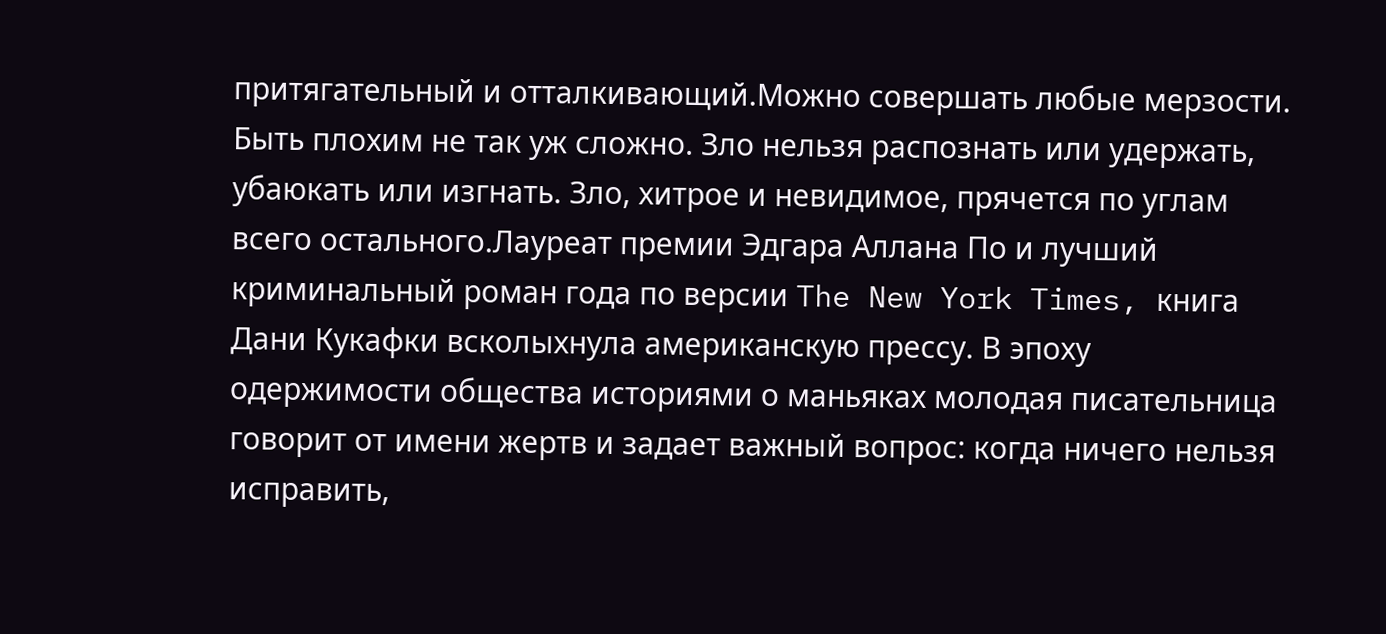притягательный и отталкивающий.Можно совершать любые мерзости. Быть плохим не так уж сложно. Зло нельзя распознать или удержать, убаюкать или изгнать. Зло, хитрое и невидимое, прячется по углам всего остального.Лауреат премии Эдгара Аллана По и лучший криминальный роман года по версии The New York Times, книга Дани Кукафки всколыхнула американскую прессу. В эпоху одержимости общества историями о маньяках молодая писательница говорит от имени жертв и задает важный вопрос: когда ничего нельзя исправить,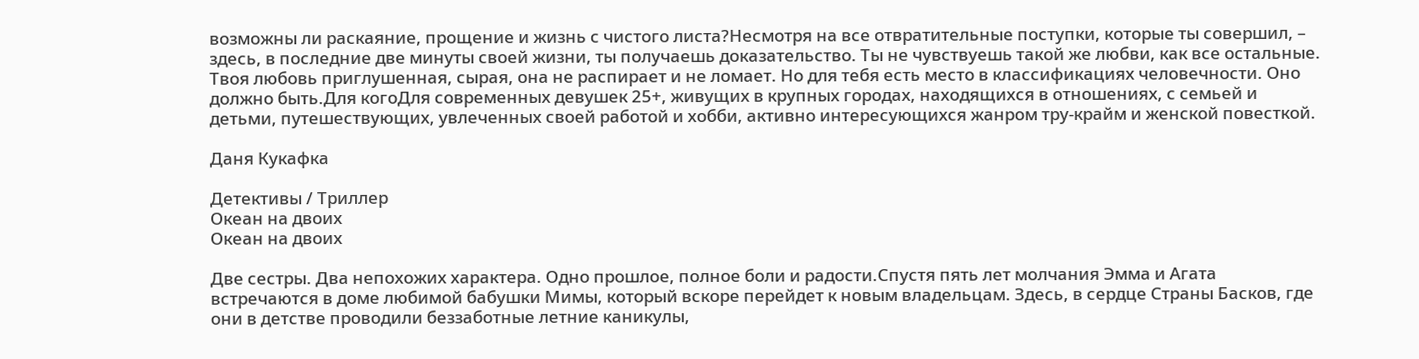возможны ли раскаяние, прощение и жизнь с чистого листа?Несмотря на все отвратительные поступки, которые ты совершил, – здесь, в последние две минуты своей жизни, ты получаешь доказательство. Ты не чувствуешь такой же любви, как все остальные. Твоя любовь приглушенная, сырая, она не распирает и не ломает. Но для тебя есть место в классификациях человечности. Оно должно быть.Для когоДля современных девушек 25+, живущих в крупных городах, находящихся в отношениях, с семьей и детьми, путешествующих, увлеченных своей работой и хобби, активно интересующихся жанром тру-крайм и женской повесткой.

Даня Кукафка

Детективы / Триллер
Океан на двоих
Океан на двоих

Две сестры. Два непохожих характера. Одно прошлое, полное боли и радости.Спустя пять лет молчания Эмма и Агата встречаются в доме любимой бабушки Мимы, который вскоре перейдет к новым владельцам. Здесь, в сердце Страны Басков, где они в детстве проводили беззаботные летние каникулы,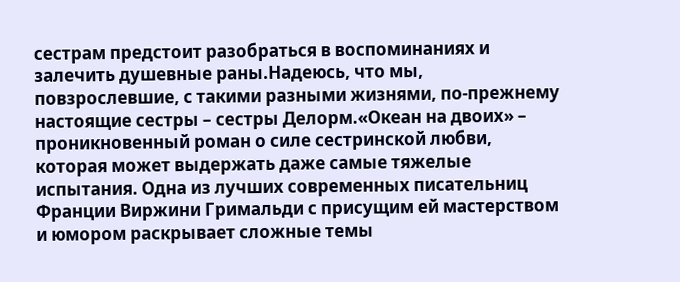сестрам предстоит разобраться в воспоминаниях и залечить душевные раны.Надеюсь, что мы, повзрослевшие, с такими разными жизнями, по-прежнему настоящие сестры – сестры Делорм.«Океан на двоих» – проникновенный роман о силе сестринской любви, которая может выдержать даже самые тяжелые испытания. Одна из лучших современных писательниц Франции Виржини Гримальди с присущим ей мастерством и юмором раскрывает сложные темы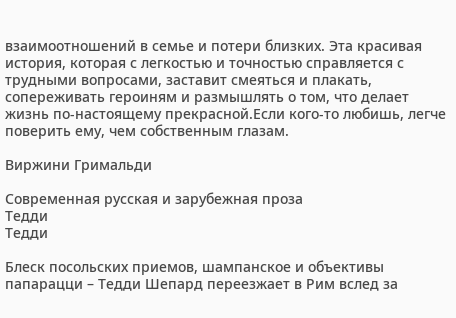взаимоотношений в семье и потери близких. Эта красивая история, которая с легкостью и точностью справляется с трудными вопросами, заставит смеяться и плакать, сопереживать героиням и размышлять о том, что делает жизнь по-настоящему прекрасной.Если кого-то любишь, легче поверить ему, чем собственным глазам.

Виржини Гримальди

Современная русская и зарубежная проза
Тедди
Тедди

Блеск посольских приемов, шампанское и объективы папарацци – Тедди Шепард переезжает в Рим вслед за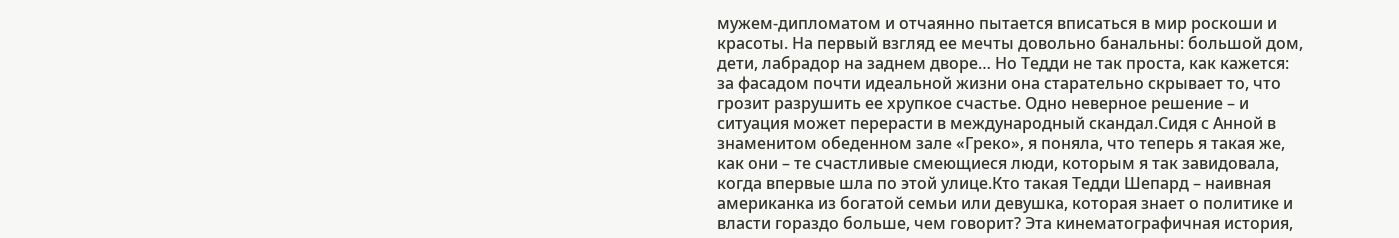мужем-дипломатом и отчаянно пытается вписаться в мир роскоши и красоты. На первый взгляд ее мечты довольно банальны: большой дом, дети, лабрадор на заднем дворе… Но Тедди не так проста, как кажется: за фасадом почти идеальной жизни она старательно скрывает то, что грозит разрушить ее хрупкое счастье. Одно неверное решение – и ситуация может перерасти в международный скандал.Сидя с Анной в знаменитом обеденном зале «Греко», я поняла, что теперь я такая же, как они – те счастливые смеющиеся люди, которым я так завидовала, когда впервые шла по этой улице.Кто такая Тедди Шепард – наивная американка из богатой семьи или девушка, которая знает о политике и власти гораздо больше, чем говорит? Эта кинематографичная история,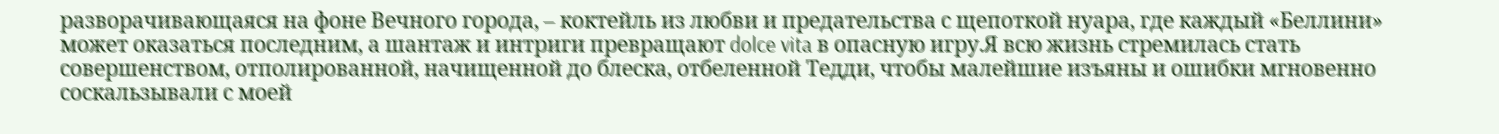разворачивающаяся на фоне Вечного города, – коктейль из любви и предательства с щепоткой нуара, где каждый «Беллини» может оказаться последним, а шантаж и интриги превращают dolce vita в опасную игру.Я всю жизнь стремилась стать совершенством, отполированной, начищенной до блеска, отбеленной Тедди, чтобы малейшие изъяны и ошибки мгновенно соскальзывали с моей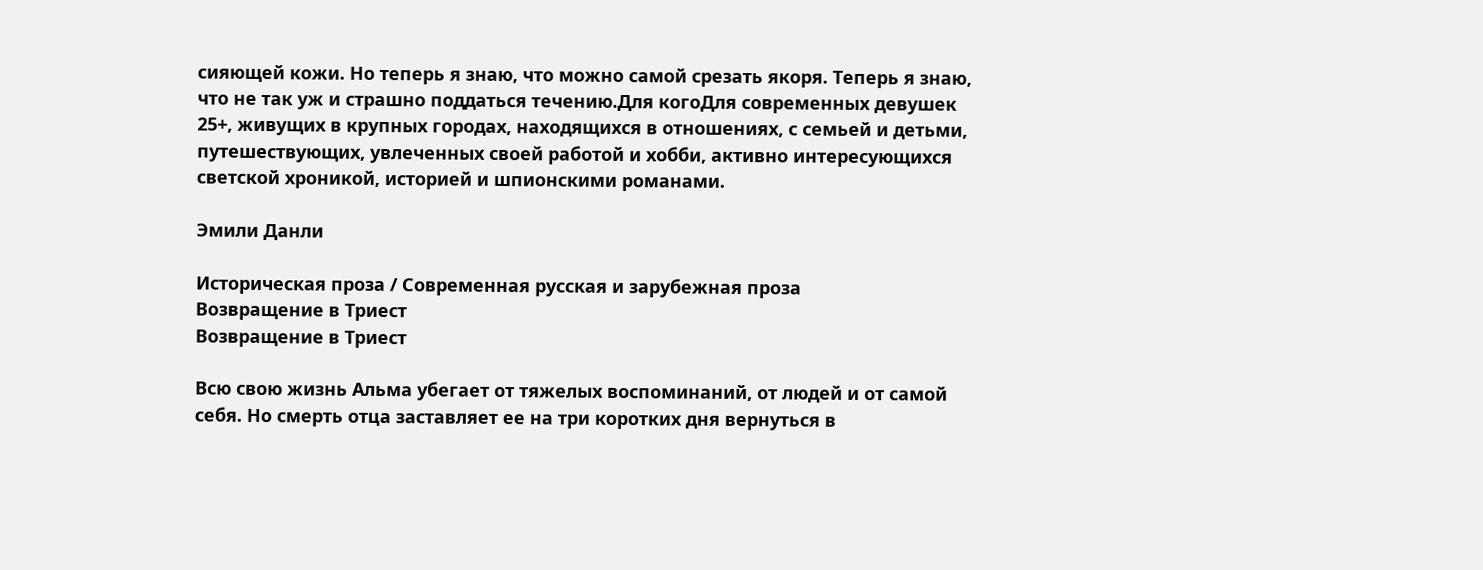сияющей кожи. Но теперь я знаю, что можно самой срезать якоря. Теперь я знаю, что не так уж и страшно поддаться течению.Для когоДля современных девушек 25+, живущих в крупных городах, находящихся в отношениях, с семьей и детьми, путешествующих, увлеченных своей работой и хобби, активно интересующихся светской хроникой, историей и шпионскими романами.

Эмили Данли

Историческая проза / Современная русская и зарубежная проза
Возвращение в Триест
Возвращение в Триест

Всю свою жизнь Альма убегает от тяжелых воспоминаний, от людей и от самой себя. Но смерть отца заставляет ее на три коротких дня вернуться в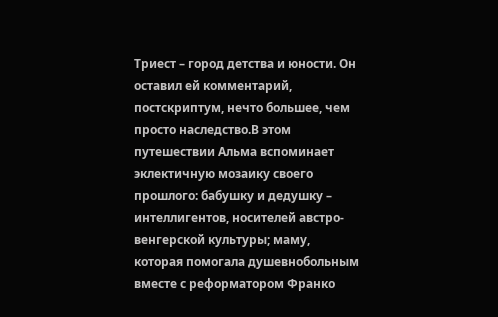Триест – город детства и юности. Он оставил ей комментарий, постскриптум, нечто большее, чем просто наследство.В этом путешествии Альма вспоминает эклектичную мозаику своего прошлого: бабушку и дедушку – интеллигентов, носителей австро-венгерской культуры; маму, которая помогала душевнобольным вместе с реформатором Франко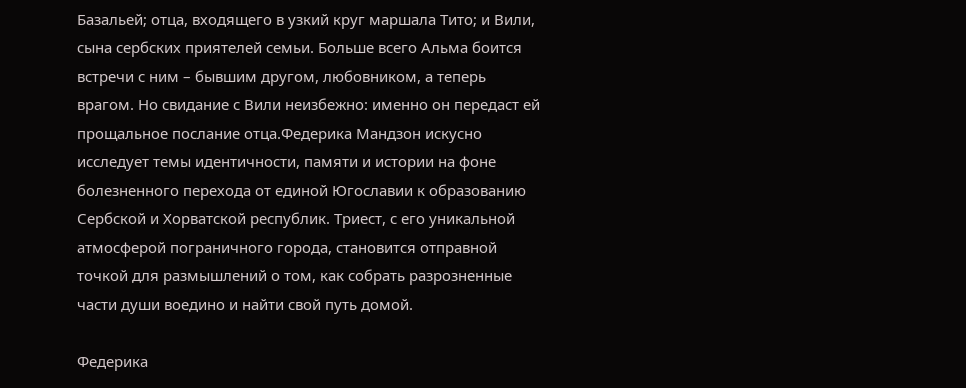Базальей; отца, входящего в узкий круг маршала Тито; и Вили, сына сербских приятелей семьи. Больше всего Альма боится встречи с ним – бывшим другом, любовником, а теперь врагом. Но свидание с Вили неизбежно: именно он передаст ей прощальное послание отца.Федерика Мандзон искусно исследует темы идентичности, памяти и истории на фоне болезненного перехода от единой Югославии к образованию Сербской и Хорватской республик. Триест, с его уникальной атмосферой пограничного города, становится отправной точкой для размышлений о том, как собрать разрозненные части души воедино и найти свой путь домой.

Федерика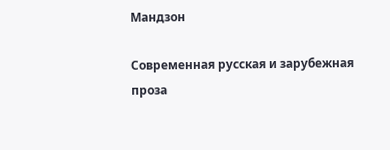Мандзон

Современная русская и зарубежная проза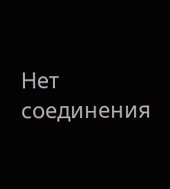Нет соединения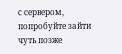с сервером, попробуйте зайти чуть позже